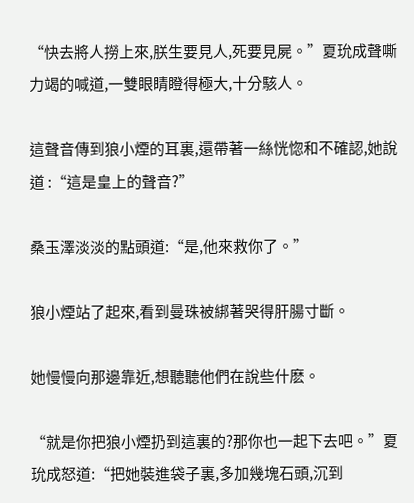“快去將人撈上來,朕生要見人,死要見屍。”夏玧成聲嘶力竭的喊道,一雙眼睛瞪得極大,十分駭人。

這聲音傳到狼小煙的耳裏,還帶著一絲恍惚和不確認,她說道 :“這是皇上的聲音?”

桑玉澤淡淡的點頭道:“是,他來救你了。”

狼小煙站了起來,看到曼珠被綁著哭得肝腸寸斷。

她慢慢向那邊靠近,想聽聽他們在說些什麽。

“就是你把狼小煙扔到這裏的?那你也一起下去吧。”夏玧成怒道:“把她裝進袋子裏,多加幾塊石頭,沉到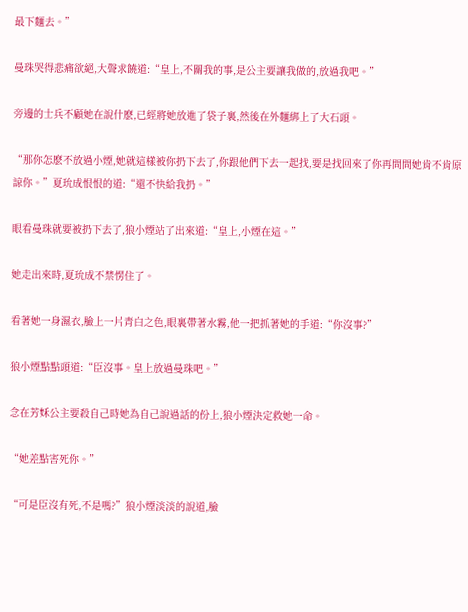最下麵去。”

曼珠哭得悲痛欲絕,大聲求饒道:“皇上,不關我的事,是公主要讓我做的,放過我吧。”

旁邊的士兵不顧她在說什麽,已經將她放進了袋子裏,然後在外麵綁上了大石頭。

“那你怎麽不放過小煙,她就這樣被你扔下去了,你跟他們下去一起找,要是找回來了你再問問她肯不肯原諒你。”夏玧成恨恨的道:“還不快給我扔。”

眼看曼珠就要被扔下去了,狼小煙站了出來道:“皇上,小煙在這。”

她走出來時,夏玧成不禁愣住了。

看著她一身濕衣,臉上一片青白之色,眼裏帶著水霧,他一把抓著她的手道:“你沒事?”

狼小煙點點頭道:“臣沒事。皇上放過曼珠吧。”

念在芳姀公主要殺自己時她為自己說過話的份上,狼小煙決定救她一命。

“她差點害死你。”

“可是臣沒有死,不是嗎?”狼小煙淡淡的說道,臉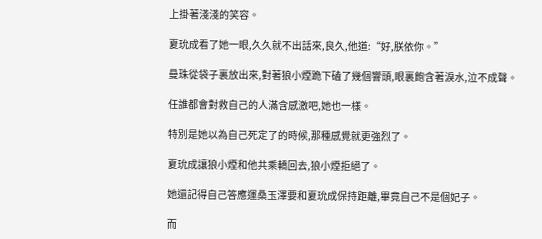上掛著淺淺的笑容。

夏玧成看了她一眼,久久就不出話來,良久,他道:“好,朕依你。”

曼珠從袋子裏放出來,對著狼小煙跪下磕了幾個響頭,眼裏飽含著淚水,泣不成聲。

任誰都會對救自己的人滿含感激吧,她也一樣。

特別是她以為自己死定了的時候,那種感覺就更強烈了。

夏玧成讓狼小煙和他共乘轎回去,狼小煙拒絕了。

她還記得自己答應運桑玉澤要和夏玧成保持距離,畢竟自己不是個妃子。

而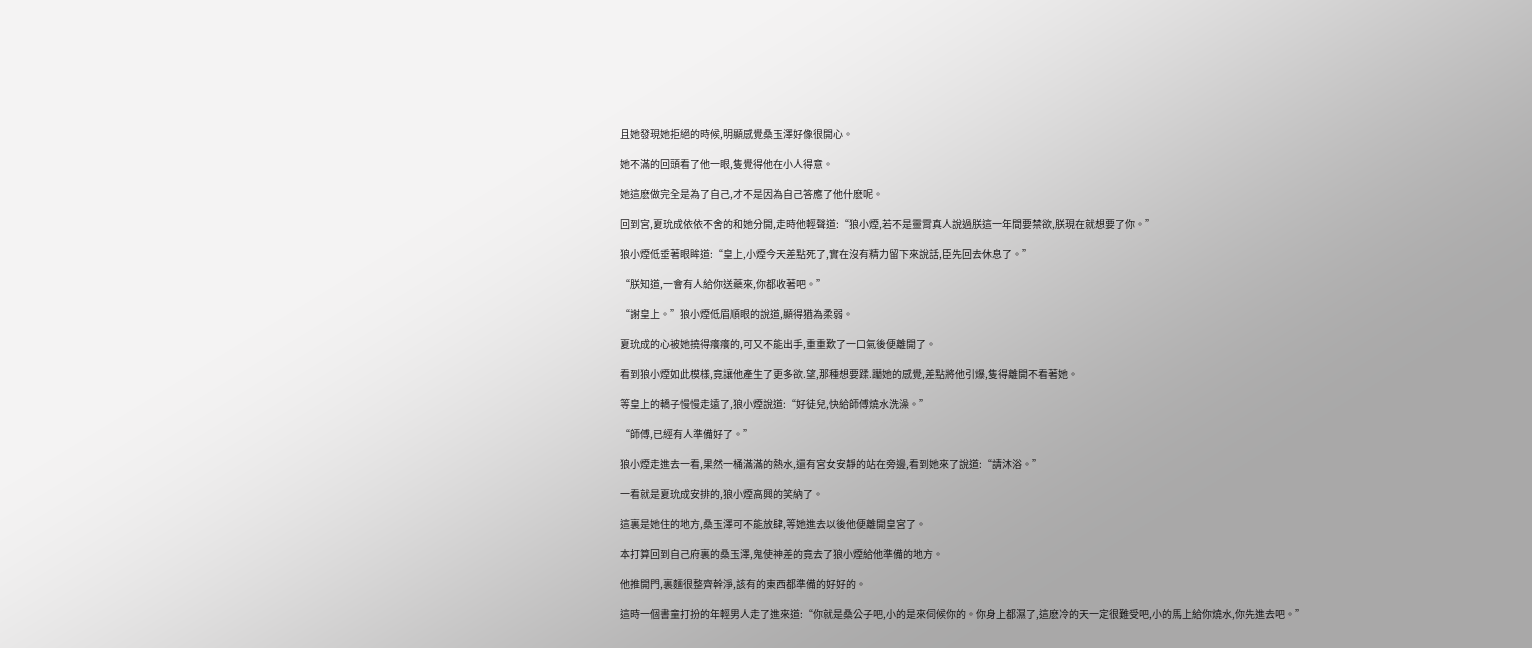且她發現她拒絕的時候,明顯感覺桑玉澤好像很開心。

她不滿的回頭看了他一眼,隻覺得他在小人得意。

她這麽做完全是為了自己,才不是因為自己答應了他什麽呢。

回到宮,夏玧成依依不舍的和她分開,走時他輕聲道:“狼小煙,若不是靈霄真人說過朕這一年間要禁欲,朕現在就想要了你。”

狼小煙低垂著眼眸道:“皇上,小煙今天差點死了,實在沒有精力留下來說話,臣先回去休息了。”

“朕知道,一會有人給你送藥來,你都收著吧。”

“謝皇上。”狼小煙低眉順眼的說道,顯得猶為柔弱。

夏玧成的心被她撓得癢癢的,可又不能出手,重重歎了一口氣後便離開了。

看到狼小煙如此模樣,竟讓他產生了更多欲.望,那種想要蹂.躪她的感覺,差點將他引爆,隻得離開不看著她。

等皇上的轎子慢慢走遠了,狼小煙說道:“好徒兒,快給師傅燒水洗澡。”

“師傅,已經有人準備好了。”

狼小煙走進去一看,果然一桶滿滿的熱水,還有宮女安靜的站在旁邊,看到她來了說道:“請沐浴。”

一看就是夏玧成安排的,狼小煙高興的笑納了。

這裏是她住的地方,桑玉澤可不能放肆,等她進去以後他便離開皇宮了。

本打算回到自己府裏的桑玉澤,鬼使神差的竟去了狼小煙給他準備的地方。

他推開門,裏麵很整齊幹淨,該有的東西都準備的好好的。

這時一個書童打扮的年輕男人走了進來道:“你就是桑公子吧,小的是來伺候你的。你身上都濕了,這麽冷的天一定很難受吧,小的馬上給你燒水,你先進去吧。”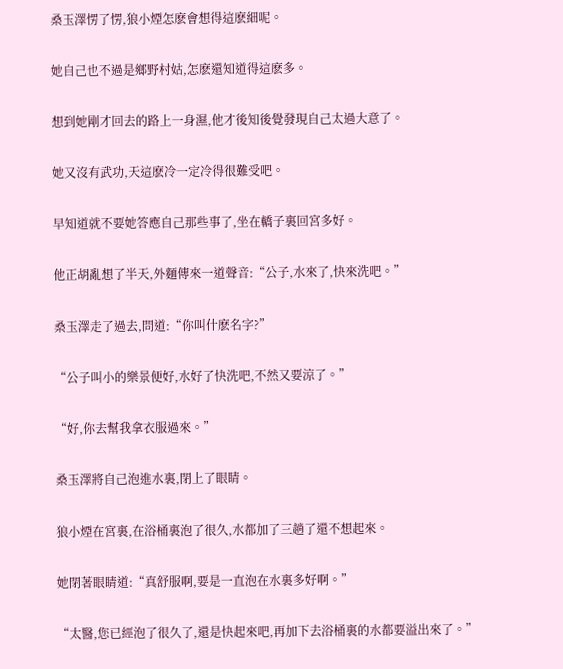桑玉澤愣了愣,狼小煙怎麽會想得這麽細呢。

她自己也不過是鄉野村姑,怎麽還知道得這麽多。

想到她剛才回去的路上一身濕,他才後知後覺發現自己太過大意了。

她又沒有武功,天這麽冷一定冷得很難受吧。

早知道就不要她答應自己那些事了,坐在轎子裏回宮多好。

他正胡亂想了半天,外麵傳來一道聲音:“公子,水來了,快來洗吧。”

桑玉澤走了過去,問道:“你叫什麽名字?”

“公子叫小的樂景便好,水好了快洗吧,不然又要涼了。”

“好,你去幫我拿衣服過來。”

桑玉澤將自己泡進水裏,閉上了眼睛。

狼小煙在宮裏,在浴桶裏泡了很久,水都加了三趟了還不想起來。

她閉著眼睛道:“真舒服啊,要是一直泡在水裏多好啊。”

“太醫,您已經泡了很久了,還是快起來吧,再加下去浴桶裏的水都要溢出來了。”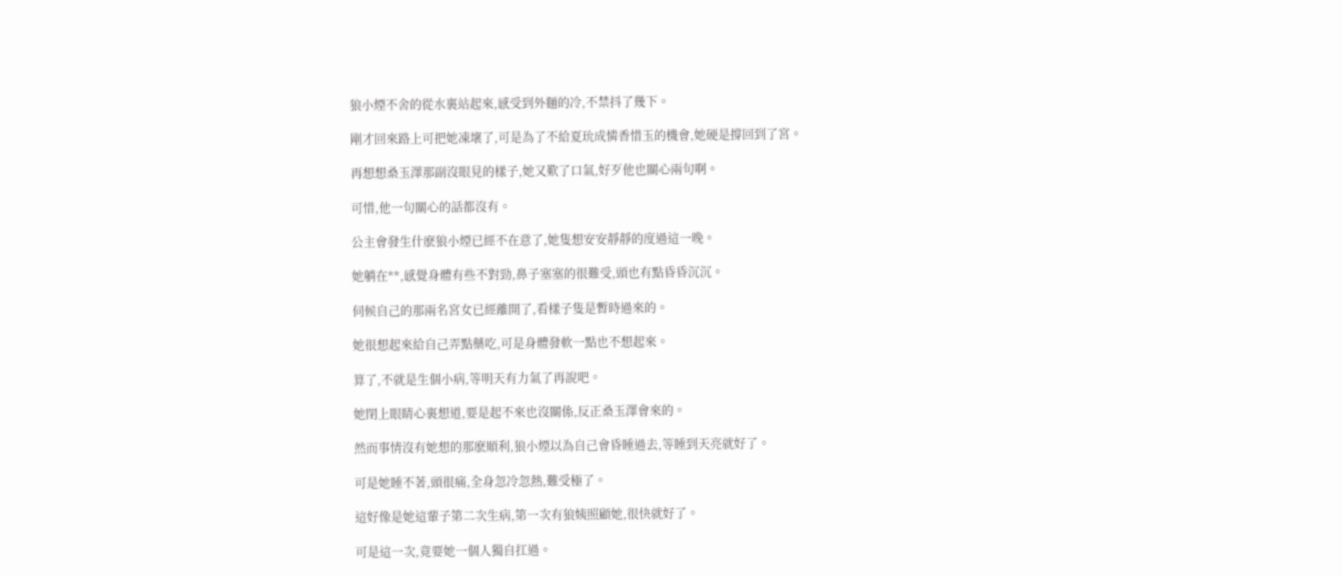狼小煙不舍的從水裏站起來,感受到外麵的冷,不禁抖了幾下。

剛才回來路上可把她凍壞了,可是為了不給夏玧成憐香惜玉的機會,她硬是撐回到了宮。

再想想桑玉澤那副沒眼見的樣子,她又歎了口氣,好歹他也關心兩句啊。

可惜,他一句關心的話都沒有。

公主會發生什麽狼小煙已經不在意了,她隻想安安靜靜的度過這一晚。

她躺在**,感覺身體有些不對勁,鼻子塞塞的很難受,頭也有點昏昏沉沉。

伺候自己的那兩名宮女已經離開了,看樣子隻是暫時過來的。

她很想起來給自己弄點藥吃,可是身體發軟一點也不想起來。

算了,不就是生個小病,等明天有力氣了再說吧。

她閉上眼睛心裏想道,要是起不來也沒關係,反正桑玉澤會來的。

然而事情沒有她想的那麽順利,狼小煙以為自己會昏睡過去,等睡到天亮就好了。

可是她睡不著,頭很痛,全身忽冷忽熱,難受極了。

這好像是她這輩子第二次生病,第一次有狼姨照顧她,很快就好了。

可是這一次,竟要她一個人獨自扛過。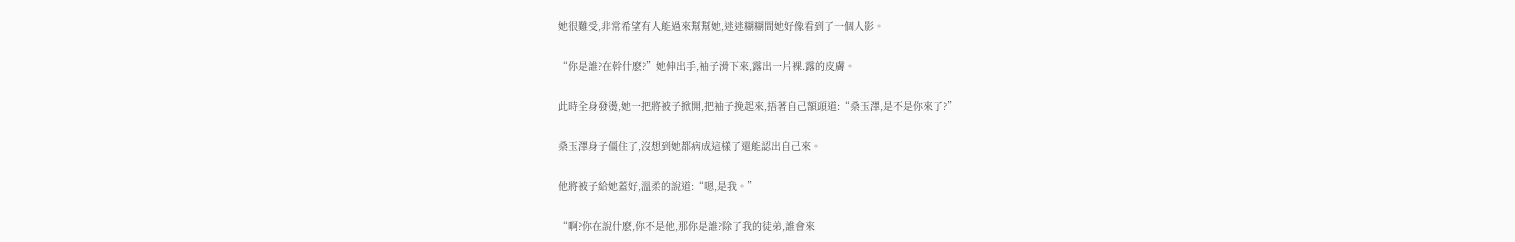她很難受,非常希望有人能過來幫幫她,迷迷糊糊間她好像看到了一個人影。

“你是誰?在幹什麽?”她伸出手,袖子滑下來,露出一片裸.露的皮膚。

此時全身發燙,她一把將被子掀開,把袖子挽起來,捂著自己額頭道:“桑玉澤,是不是你來了?”

桑玉澤身子僵住了,沒想到她都病成這樣了還能認出自己來。

他將被子給她蓋好,溫柔的說道:“嗯,是我。”

“啊?你在說什麽,你不是他,那你是誰?除了我的徒弟,誰會來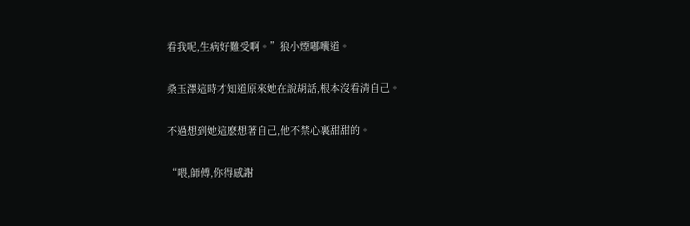看我呢,生病好難受啊。”狼小煙嘟囔道。

桑玉澤這時才知道原來她在說胡話,根本沒看清自己。

不過想到她這麽想著自己,他不禁心裏甜甜的。

“喂,師傅,你得感謝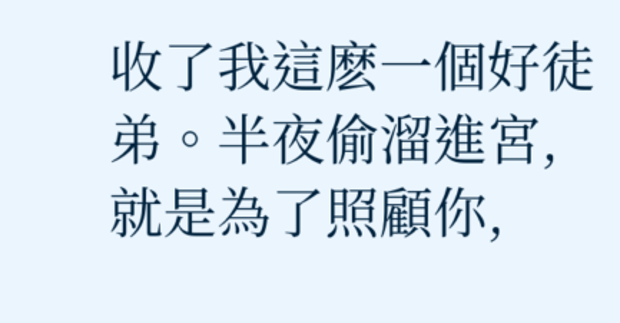收了我這麽一個好徒弟。半夜偷溜進宮,就是為了照顧你,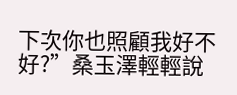下次你也照顧我好不好?”桑玉澤輕輕說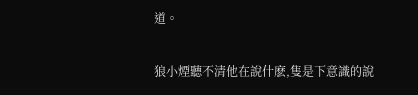道。

狼小煙聽不清他在說什麽,隻是下意識的說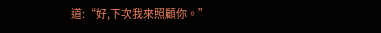道:“好,下次我來照顧你。”